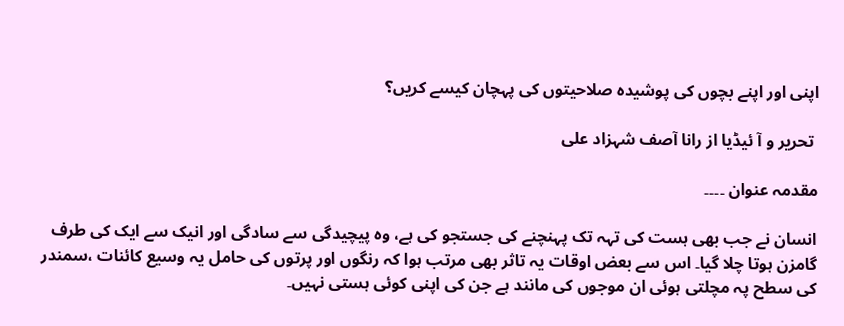اپنی اور اپنے بچوں کی پوشیدہ صلاحیتوں کی پہچان کیسے کریں؟

 تحریر و آ ئیڈیا از رانا آصف شہزاد علی

مقدمہ عنوان ۔۔۔۔

انسان نے جب بھی ہست کی تہہ تک پہنچنے کی جستجو کی ہے، وہ پیچیدگی سے سادگی اور انیک سے ایک کی طرف گامزن ہوتا چلا گیا۔ اس سے بعض اوقات یہ تاثر بھی مرتب ہوا کہ رنگوں اور پرتوں کی حامل یہ وسیع کائنات ،سمندر کی سطح پہ مچلتی ہوئی ان موجوں کی مانند ہے جن کی اپنی کوئی ہستی نہیں۔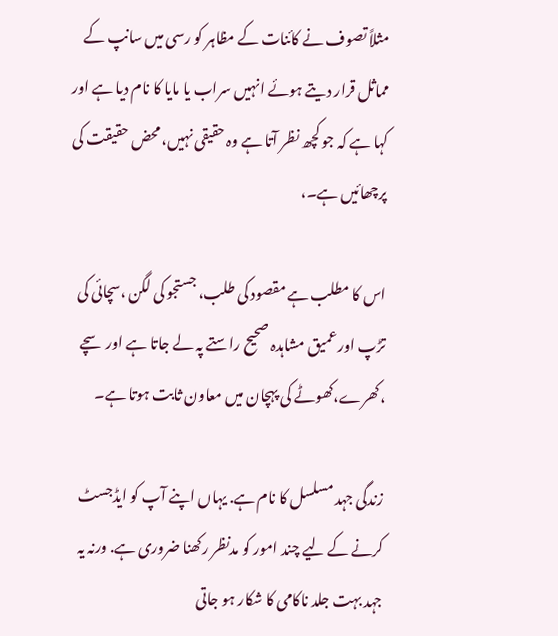مثلاً تصوف نے کائنات کے مظاہر کو رسی میں سانپ کے مماثل قرار دیتے ہوئے انہیں سراب یا مایا کا نام دیا ہے اور کہا ہے کہ جو کچھ نظر آتا ہے وہ حقیقی نہیں، محض حقیقت کی پرچھائیں ہے۔،

اس کا مطلب ہے مقصود کی طلب، جستجو کی لگن ،سچائی کی تڑپ اور عمیق مشاہدہ صحیح راستے پہ لے جاتا ہے اور سچے ،کھرے،کھوٹے کی پہچان میں معاون ثابت ہوتا ہے۔

زندگی جہد مسلسل کا نام ہے. یہاں اپنے آپ کو ایڈجسٹ کرنے کے لیے چند امور کو مدنظر رکھنا ضروری ہے. ورنہ یہ جہد بہت جلد ناکامی کا شکار ہو جاتی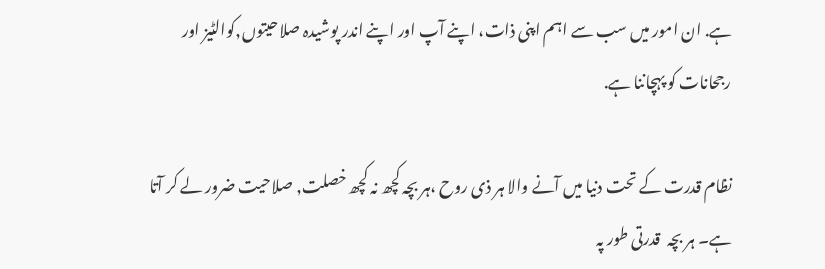ہے. ان امور میں سب سے اہم اپنی ذات، اپنے آپ اور اپنے اندر پوشیدہ صلاحیتوں,کوالٹیز اور رجحانات کو پہچاننا ہے.

نظام قدرت کے تحت دنیا میں آنے والا ہر ذی روح ،ہر بچہ کچھ نہ کچھ خصلت, صلاحیت ضرور لے کر آتا ہے۔ ہر بچہ  قدرتی طور پہ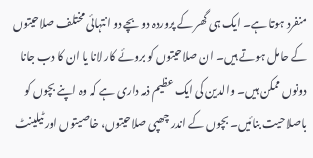منفرد ہوتا ہے۔ ایک ہی گھر کے پروردہ دو بچے دو انتہائی مختلف صلاحیتوں کے حامل ہوتے ہیں۔ ان صلاحیتوں کو بروئے کار لانا یا ان کا دب جانا دونوں ممکن ہیں۔ والدین کی ایک عظیم ذمہ داری ہے کہ وہ اپنے بچوں کو باصلاحیت بنائیں۔ بچوں کے اندر چھپی صلاحیتوں، خاصیتوں اور ٹیلینٹ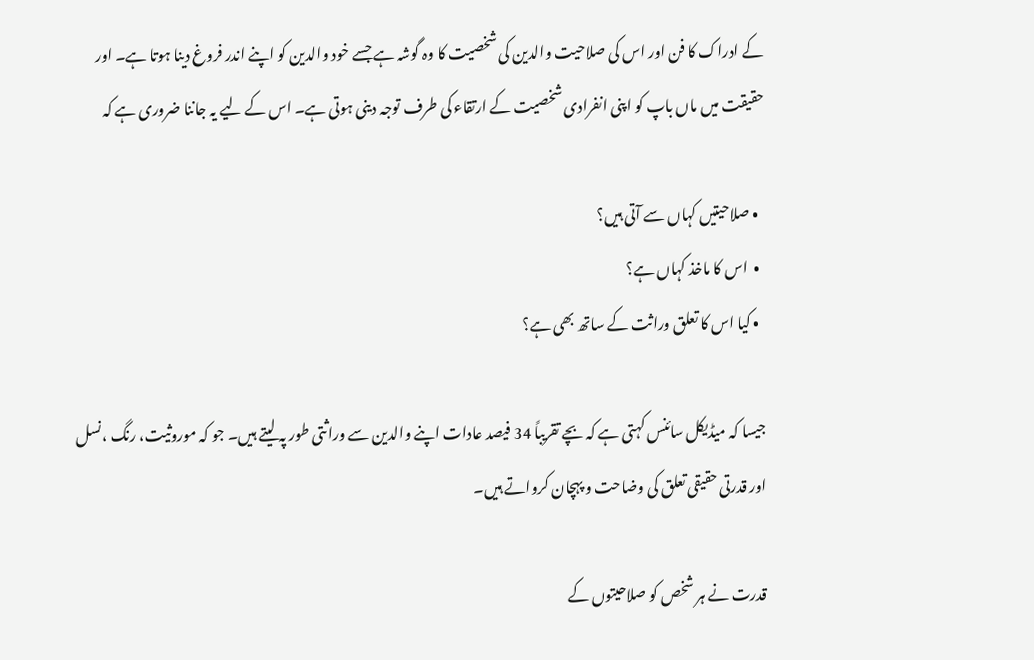کے ادراک کا فن اور اس کی صلاحیت والدین کی شخصیت کا وہ گوشہ ہے جسے خود والدین کو اپنے اندر فروغ دینا ہوتا ہے۔ اور حقیقت میں ماں باپ کو اپنی انفرادی شخصیت کے ارتقاء کی طرف توجہ دینی ہوتی ہے۔ اس کے لیے یہ جاننا ضروری ہے کہ

  • صلاحیتیں کہاں سے آتی ہیں؟
  •  اس کا ماخذ کہاں ہے؟
  • کیا اس کا تعلق وراثت کے ساتھ بھی ہے؟

جیسا کہ میڈیکل سائنس کہتی ہے کہ بچے تقریباً 34 فیصد عادات اپنے والدین سے وراثتی طور پہ لیتے ہیں۔ جو کہ موروثیت، رنگ ،نسل اور قدرتی حقیقی تعلق کی وضاحت و پہچان کرواتے ہیں۔

قدرت نے ہر شخص کو صلاحیتوں کے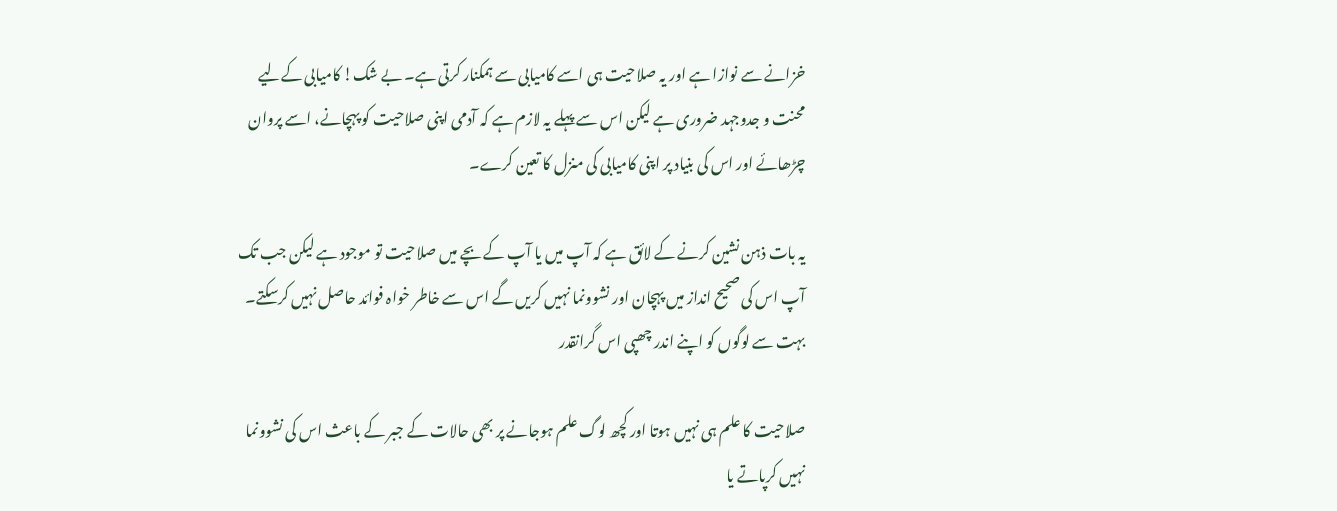خزانے سے نوازا ہے اور یہ صلاحیت ہی اسے کامیابی سے ہمکنار کرتی ہے۔ بے شک! کامیابی کےلیے محنت و جدوجہد ضروری ہے لیکن اس سے پہلے یہ لازم ہے کہ آدمی اپنی صلاحیت کو پہچانے، اسے پروان چڑھائے اور اس کی بنیاد پر اپنی کامیابی کی منزل کا تعین کرے۔

یہ بات ذہن نشین کرنے کے لائق ہے کہ آپ میں یا آپ کے بچے میں صلاحیت تو موجود ہے لیکن جب تک آپ اس کی صحیح انداز میں پہچان اور نشوونما نہیں کریں گے اس سے خاطر خواہ فوائد حاصل نہیں کرسکتے۔ بہت سے لوگوں کو اپنے اندر چھپی اس گرانقدر

صلاحیت کا علم ہی نہیں ہوتا اور کچھ لوگ علم ہوجانے پر بھی حالات کے جبر کے باعث اس کی نشوونما نہیں کرپاتے یا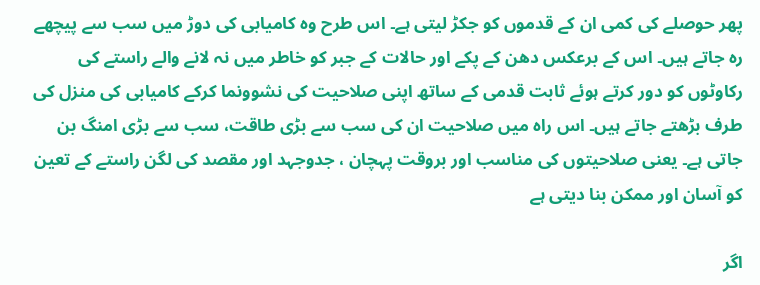پھر حوصلے کی کمی ان کے قدموں کو جکڑ لیتی ہے۔ اس طرح وہ کامیابی کی دوڑ میں سب سے پیچھے رہ جاتے ہیں۔ اس کے برعکس دھن کے پکے اور حالات کے جبر کو خاطر میں نہ لانے والے راستے کی رکاوٹوں کو دور کرتے ہوئے ثابت قدمی کے ساتھ اپنی صلاحیت کی نشوونما کرکے کامیابی کی منزل کی طرف بڑھتے جاتے ہیں۔ اس راہ میں صلاحیت ان کی سب سے بڑی طاقت، سب سے بڑی امنگ بن جاتی ہے۔ یعنی صلاحیتوں کی مناسب اور بروقت پہچان ، جدوجہد اور مقصد کی لگن راستے کے تعین کو آسان اور ممکن بنا دیتی ہے

اگر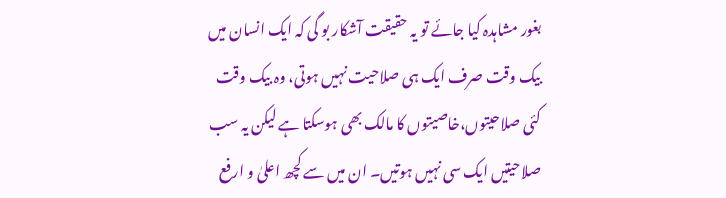بغور مشاہدہ کیا جائے تو یہ حقیقت آشکار بو گی کہ ایک انسان میں بیک وقت صرف ایک ہی صلاحیت نہیں ہوتی، وہ بیک وقت کئی صلاحیتوں،خاصیتوں کا مالک بھی ہوسکتا ہے لیکن یہ سب صلاحیتیں ایک سی نہیں ہوتیں۔ ان میں سے کچھ اعلیٰ و ارفع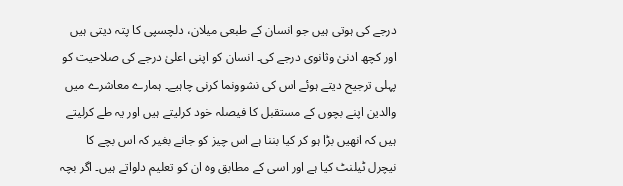درجے کی ہوتی ہیں جو انسان کے طبعی میلان، دلچسپی کا پتہ دیتی ہیں اور کچھ ادنیٰ وثانوی درجے کی۔ انسان کو اپنی اعلیٰ درجے کی صلاحیت کو پہلی ترجیح دیتے ہوئے اس کی نشوونما کرنی چاہیے۔ ہمارے معاشرے میں والدین اپنے بچوں کے مستقبل کا فیصلہ خود کرلیتے ہیں اور یہ طے کرلیتے ہیں کہ انھیں بڑا ہو کر کیا بننا ہے اس چیز کو جانے بغیر کہ اس بچے کا نیچرل ٹیلنٹ کیا ہے اور اسی کے مطابق وہ ان کو تعلیم دلواتے ہیں۔ اگر بچہ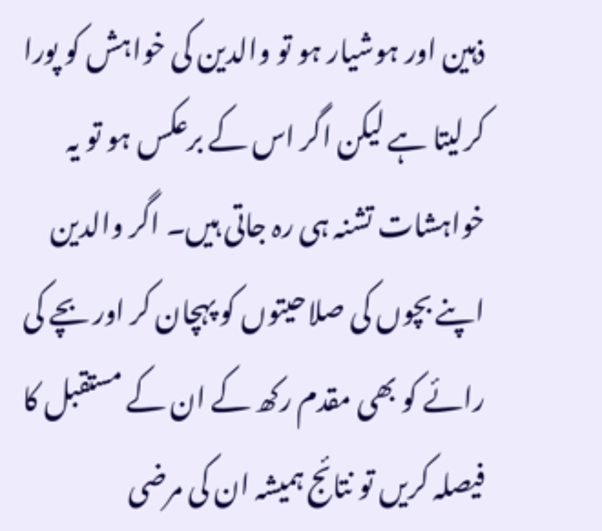ذہین اور ہوشیار ہو تو والدین کی خواہش کو پورا کرلیتا ہے لیکن اگر اس کے برعکس ہو تو یہ خواہشات تشنہ ہی رہ جاتی ہیں۔ اگر والدین اپنے بچوں کی صلاحیتوں کو پہچان کر اور بچے کی رائے کو بھی مقدم رکھ کے ان کے مستقبل کا فیصلہ کریں تو نتائج ہمیشہ ان کی مرضی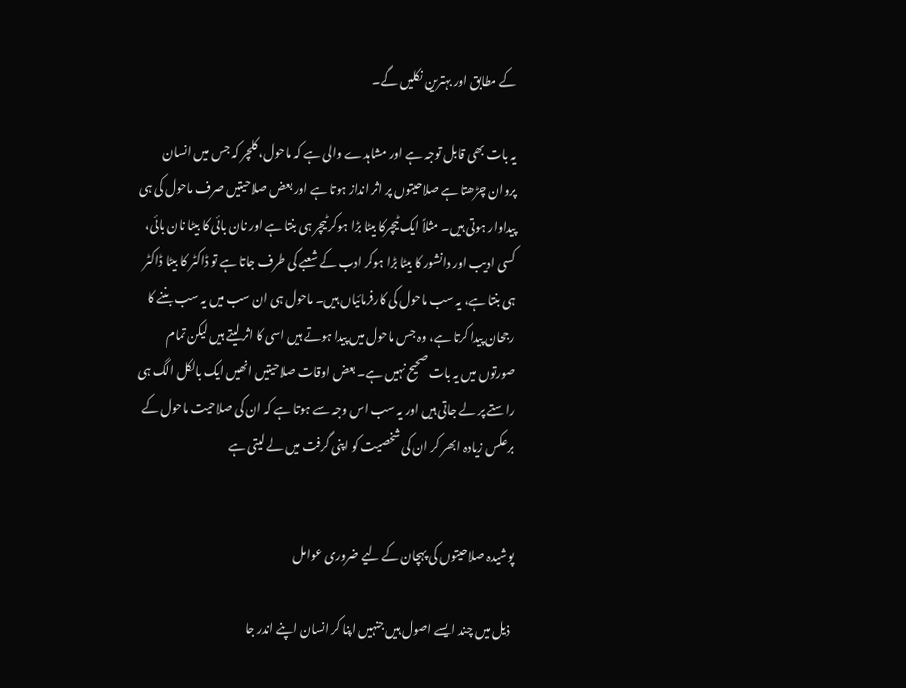کے مطابق اور بہترین نکلیں گے۔

یہ بات بھی قابل توجہ ہے اور مشاہدے والی ہے کہ ماحول، کلچر کہ جس میں انسان پروان چڑھتا ہے صلاحیتوں پر اثر انداز ہوتا ہے اور بعض صلاحیتیں صرف ماحول کی ہی پیداوار ہوتی ہیں۔ مثلاً ایک ٹیچرکا بیٹا بڑا ہوکر ٹیچر ہی بنتا ہے اور نان بائی کا بیٹا نان بائی، کسی ادیب اور دانشور کا بیٹا بڑا ہوکر ادب کے شعبے کی طرف جاتا ہے تو ڈاکٹر کا بیٹا ڈاکٹر ہی بنتا ہے، یہ سب ماحول کی کارفرمائیاں ہیں۔ ماحول ہی ان سب میں یہ سب بننے کا رجحان پیدا کرتا ہے، وہ جس ماحول میں پیدا ہوتے ہیں اسی کا اثر لیتے ہیں لیکن تمام صورتوں میں یہ بات صحیح نہیں ہے۔ بعض اوقات صلاحیتیں انھیں ایک بالکل الگ ہی راستے پر لے جاتی ہیں اور یہ سب اس وجہ سے ہوتا ہے کہ ان کی صلاحیت ماحول کے برعکس زیادہ ابھر کر ان کی شخصیت کو اپنی گرفت میں لے لیتی ہے


پوشیدہ صلاحیتوں کی پہچان کے لیے ضروری عوامل

 ذیل میں چند ایسے اصول ہیں جنہیں اپنا کر انسان اپنے اندر جا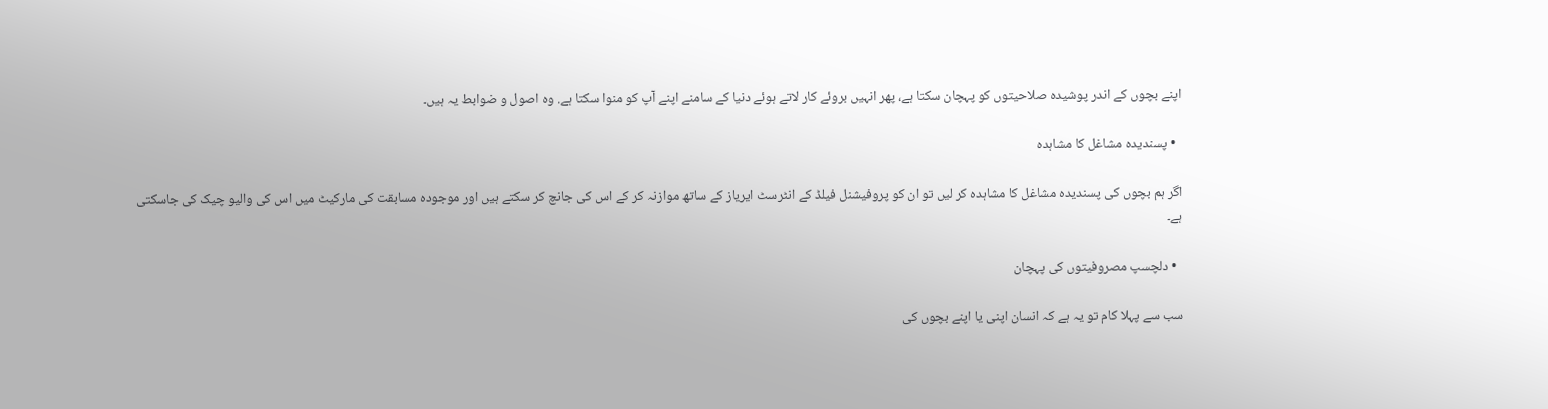اپنے بچوں کے اندر پوشیدہ صلاحیتوں کو پہچان سکتا ہے، پھر انہیں بروئے کار لاتے ہوئے دنیا کے سامنے اپنے آپ کو منوا سکتا ہے. وہ اصول و ضوابط یہ ہیں۔

  • پسندیدہ مشاغل کا مشاہدہ

اگر ہم بچوں کی پسندیدہ مشاغل کا مشاہدہ کر لیں تو ان کو پروفیشنل فیلڈ کے انٹرسٹ ایریاز کے ساتھ موازنہ کر کے اس کی جانچ کر سکتے ہیں اور موجودہ مسابقت کی مارکیٹ میں اس کی والیو چیک کی جاسکتی ہے۔

  • دلچسپ مصروفیتوں کی پہچان

سب سے پہلا کام تو یہ ہے کہ انسان اپنی یا اپنے بچوں کی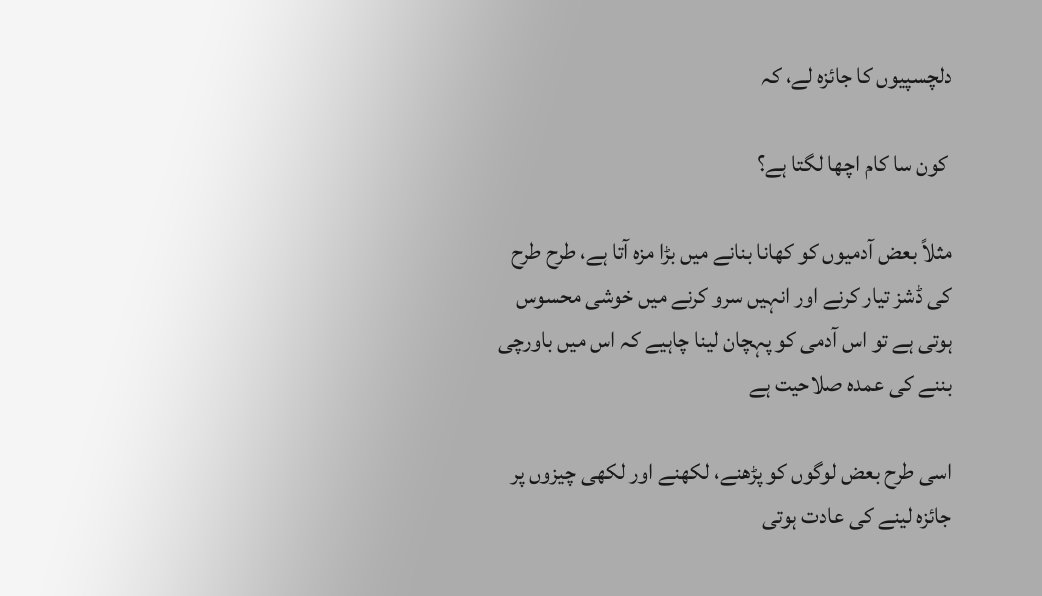دلچسپیوں کا جائزہ لے، کہ

 کون سا کام اچھا لگتا ہے؟

مثلاً بعض آدمیوں کو کھانا بنانے میں بڑا مزہ آتا ہے، طرح طرح کی ڈشز تیار کرنے اور انہیں سرو کرنے میں خوشی محسوس ہوتی ہے تو اس آدمی کو پہچان لینا چاہیے کہ اس میں باورچی بننے کی عمدہ صلاحیت ہے

اسی طرح بعض لوگوں کو پڑھنے، لکھنے اور لکھی چیزوں پر جائزہ لینے کی عادت ہوتی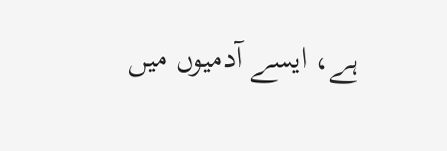ہے، ایسے آدمیوں میں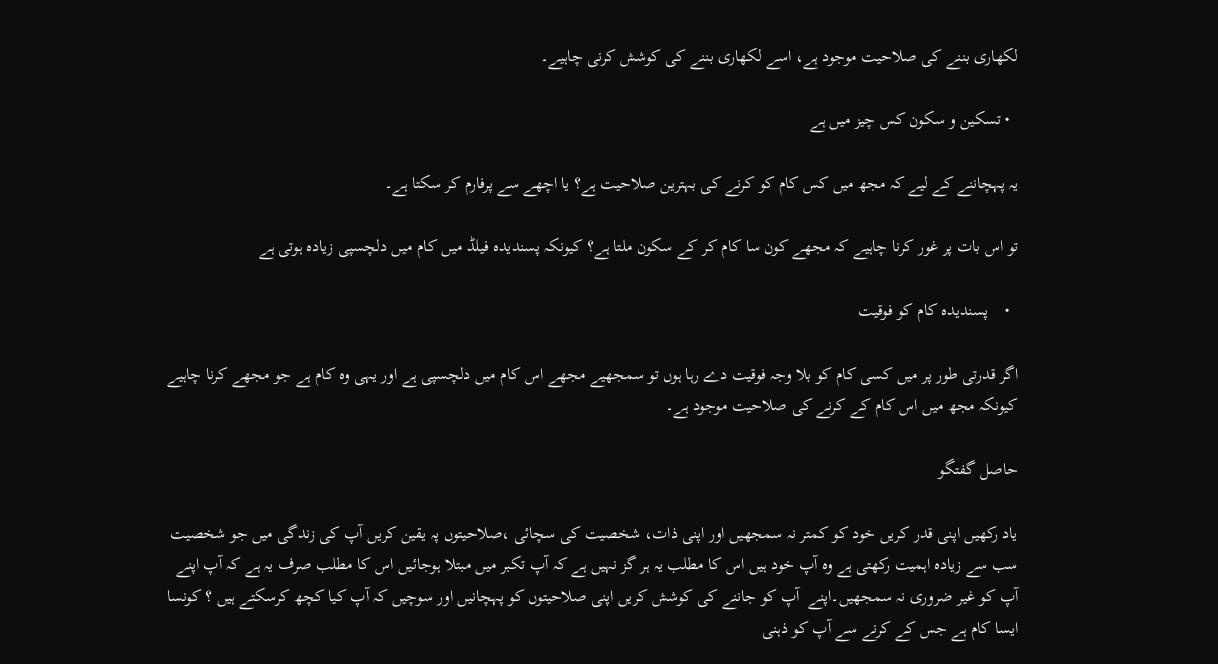لکھاری بننے کی صلاحیت موجود ہے، اسے لکھاری بننے کی کوشش کرنی چاہیے۔

  • تسکین و سکون کس چیز میں ہے

یہ پہچاننے کے لیے کہ مجھ میں کس کام کو کرنے کی بہترین صلاحیت ہے؟ یا اچھے سے پرفارم کر سکتا ہے۔

تو اس بات پر غور کرنا چاہیے کہ مجھے کون سا کام کر کے سکون ملتا ہے؟ کیونکہ پسندیدہ فیلڈ میں کام میں دلچسپی زیادہ ہوتی ہے

  •    پسندیدہ کام کو فوقیت

اگر قدرتی طور پر میں کسی کام کو بلا وجہ فوقیت دے رہا ہوں تو سمجھیے مجھے اس کام میں دلچسپی ہے اور یہی وہ کام ہے جو مجھے کرنا چاہیے کیونکہ مجھ میں اس کام کے کرنے کی صلاحیت موجود ہے۔

حاصل گفتگو

یاد رکھیں اپنی قدر کریں خود کو کمتر نہ سمجھیں اور اپنی ذات، شخصیت کی سچائی ،صلاحیتوں پہ یقین کریں آپ کی زندگی میں جو شخصیت  سب سے زیادہ اہمیت رکھتی ہے وہ آپ خود ہیں اس کا مطلب یہ ہر گز نہیں ہے کہ آپ تکبر میں مبتلا ہوجائیں اس کا مطلب صرف یہ ہے کہ آپ اپنے آپ کو غیر ضروری نہ سمجھیں۔اپنے  آپ کو جاننے کی کوشش کریں اپنی صلاحیتوں کو پہچانیں اور سوچیں کہ آپ کیا کچھ کرسکتے ہیں ؟ کونسا ایسا کام ہے جس کے کرنے سے آپ کو ذہنی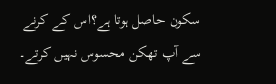سکون حاصل ہوتا ہے؟اس کے کرنے سے آپ تھکن محسوس نہیں کرتے۔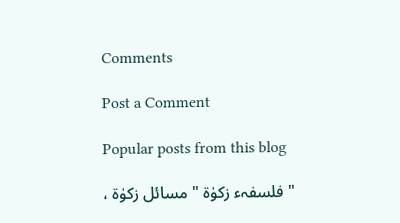Comments

Post a Comment

Popular posts from this blog

"فلسفہء زکوٰۃ " مسائل زکوٰۃ ،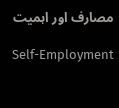مصارف اور اہمیت

Self-Employment